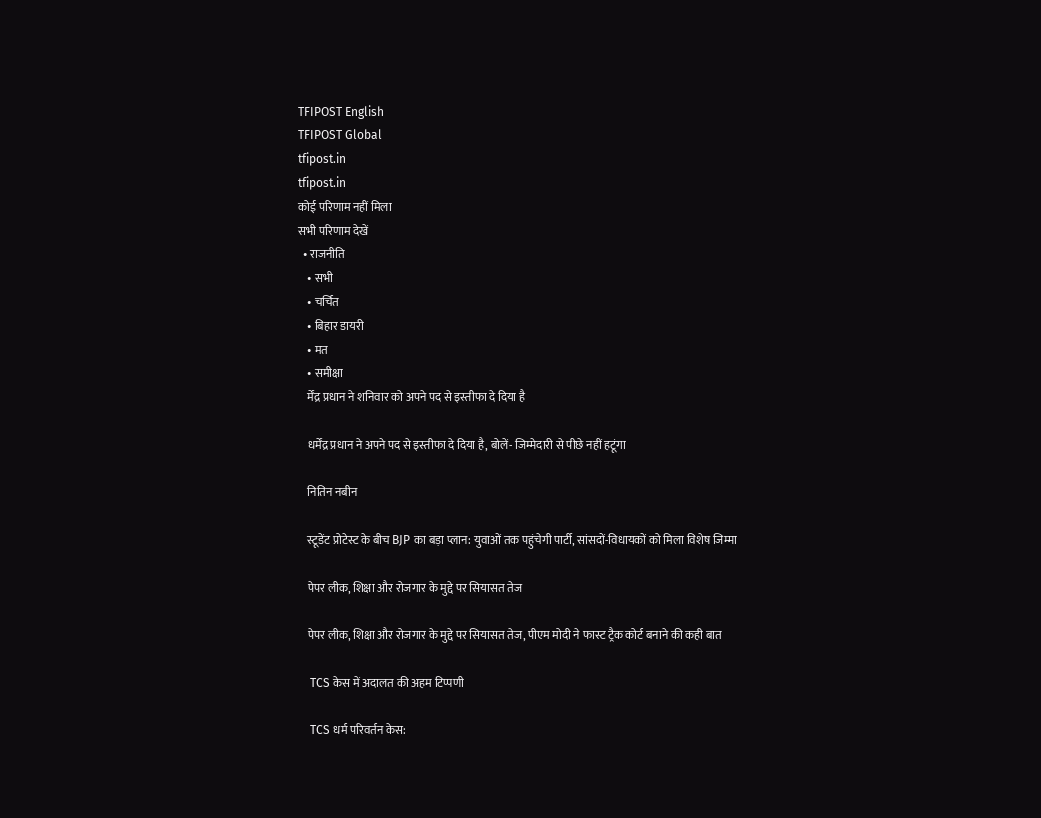TFIPOST English
TFIPOST Global
tfipost.in
tfipost.in
कोई परिणाम नहीं मिला
सभी परिणाम देखें
  • राजनीति
    • सभी
    • चर्चित
    • बिहार डायरी
    • मत
    • समीक्षा
    र्मेंद्र प्रधान ने शनिवार को अपने पद से इस्तीफा दे दिया है

    धर्मेंद्र प्रधान ने अपने पद से इस्तीफा दे दिया है, बोलें- जिम्मेदारी से पीछे नहीं हटूंगा

    नितिन नबीन

    स्टूडेंट प्रोटेस्ट के बीच BJP का बड़ा प्लान: युवाओं तक पहुंचेगी पार्टी, सांसदों-विधायकों को मिला विशेष जिम्मा

    पेपर लीक, शिक्षा और रोजगार के मुद्दे पर सियासत तेज

    पेपर लीक, शिक्षा और रोजगार के मुद्दे पर सियासत तेज, पीएम मोदी ने फास्ट ट्रैक कोर्ट बनाने की कही बात

    TCS केस में अदालत की अहम टिप्पणी

    TCS धर्म परिवर्तन केस: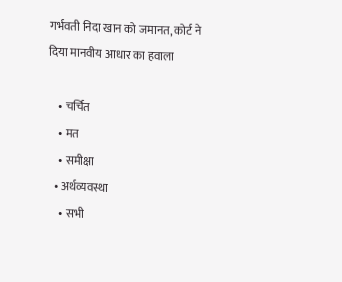गर्भवती निदा खान को जमानत, कोर्ट ने दिया मानवीय आधार का हवाला

    • चर्चित
    • मत
    • समीक्षा
  • अर्थव्यवस्था
    • सभी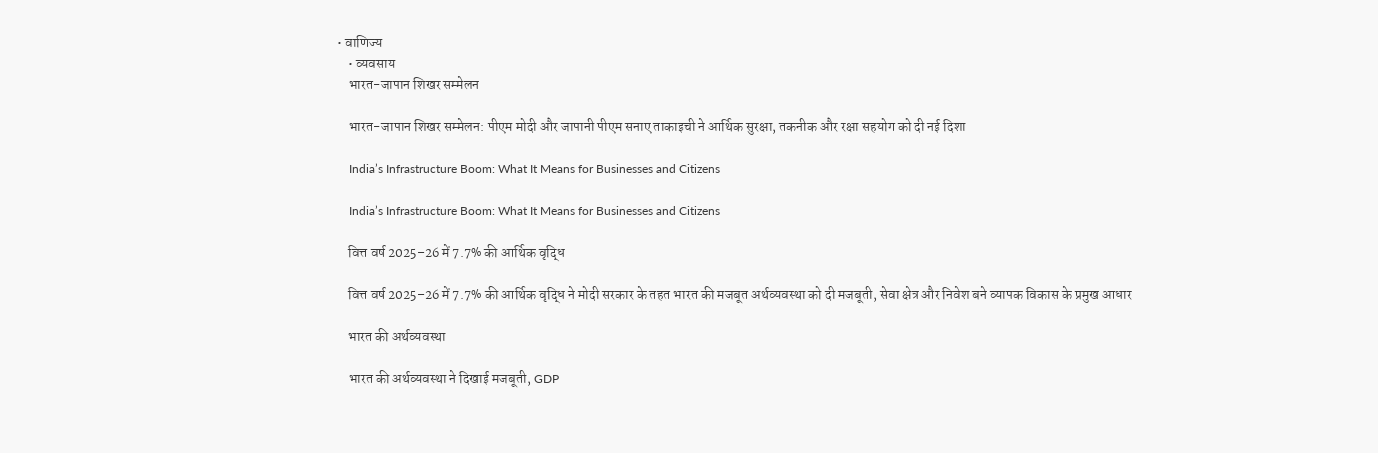• वाणिज्य
    • व्यवसाय
    भारत-जापान शिखर सम्मेलन

    भारत-जापान शिखर सम्मेलन: पीएम मोदी और जापानी पीएम सनाए ताकाइची ने आर्थिक सुरक्षा, तकनीक और रक्षा सहयोग को दी नई दिशा

    India’s Infrastructure Boom: What It Means for Businesses and Citizens

    India’s Infrastructure Boom: What It Means for Businesses and Citizens

    वित्त वर्ष 2025–26 में 7.7% की आर्थिक वृद्धि

    वित्त वर्ष 2025–26 में 7.7% की आर्थिक वृद्धि ने मोदी सरकार के तहत भारत की मजबूत अर्थव्यवस्था को दी मजबूती, सेवा क्षेत्र और निवेश बने व्यापक विकास के प्रमुख आधार

    भारत की अर्थव्यवस्था

    भारत की अर्थव्यवस्था ने दिखाई मजबूती, GDP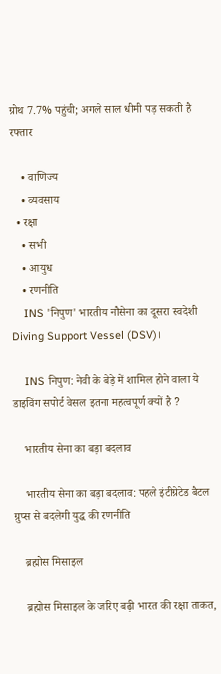ग्रोथ 7.7% पहुंची; अगले साल धीमी पड़ सकती है रफ्तार

    • वाणिज्य
    • व्यवसाय
  • रक्षा
    • सभी
    • आयुध
    • रणनीति
    INS 'निपुण' भारतीय नौसेना का दूसरा स्वदेशी Diving Support Vessel (DSV)।

    INS निपुण: नेवी के बेड़े में शामिल होने वाला ये डाइविंग सपोर्ट वेसल इतना महत्वपूर्ण क्यों है ?

    भारतीय सेना का बड़ा बदलाव

    भारतीय सेना का बड़ा बदलाव: पहले इंटीग्रेटेड बैटल ग्रुप्स से बदलेगी युद्ध की रणनीति

    ब्रह्मोस मिसाइल

    ब्रह्मोस मिसाइल के जरिए बढ़ी भारत की रक्षा ताकत,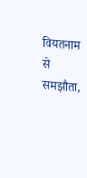वियतनाम से समझौता,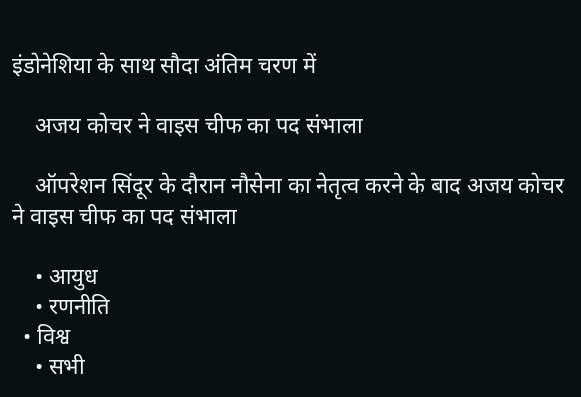इंडोनेशिया के साथ सौदा अंतिम चरण में

    अजय कोचर ने वाइस चीफ का पद संभाला

    ऑपरेशन सिंदूर के दौरान नौसेना का नेतृत्व करने के बाद अजय कोचर ने वाइस चीफ का पद संभाला

    • आयुध
    • रणनीति
  • विश्व
    • सभी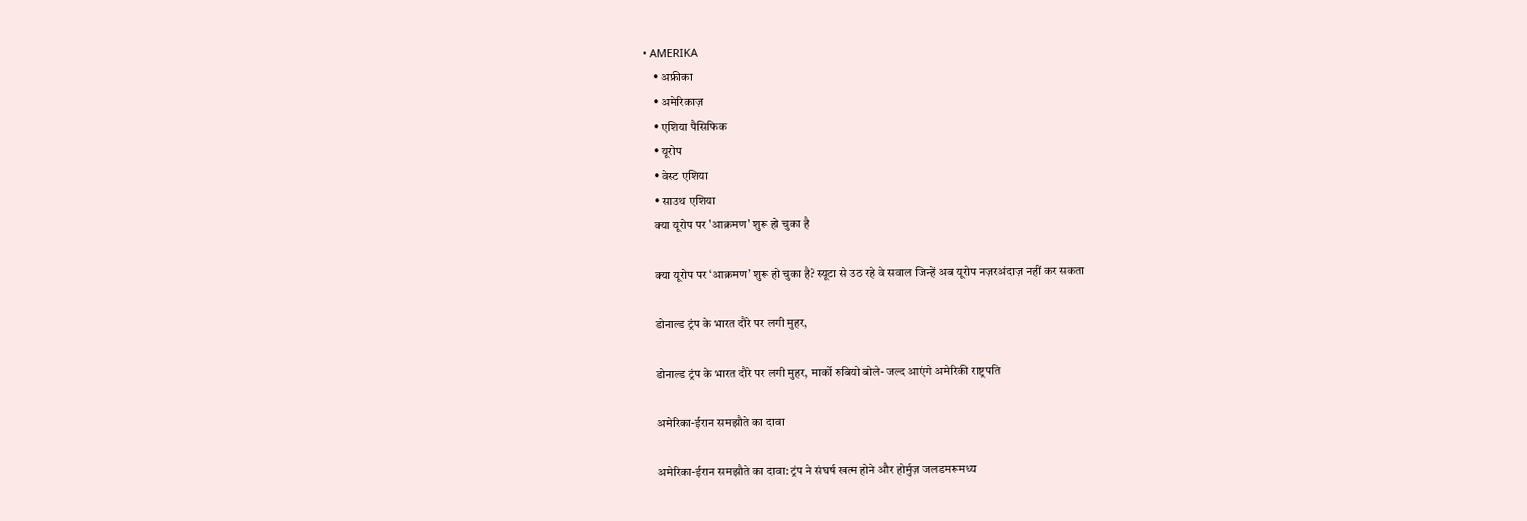• AMERIKA
    • अफ्रीका
    • अमेरिकाज़
    • एशिया पैसिफिक
    • यूरोप
    • वेस्ट एशिया
    • साउथ एशिया
    क्या यूरोप पर 'आक्रमण' शुरू हो चुका है

    क्या यूरोप पर ‘आक्रमण’ शुरू हो चुका है? स्यूटा से उठ रहे वे सवाल जिन्हें अब यूरोप नज़रअंदाज़ नहीं कर सकता

    डोनाल्ड ट्रंप के भारत दौरे पर लगी मुहर,

    डोनाल्ड ट्रंप के भारत दौरे पर लगी मुहर, मार्को रुबियो बोले- जल्द आएंगे अमेरिकी राष्ट्रपति

    अमेरिका-ईरान समझौते का दावा

    अमेरिका-ईरान समझौते का दावा: ट्रंप ने संघर्ष खत्म होने और होर्मुज़ जलडमरूमध्य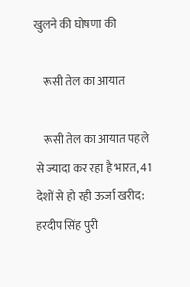खुलने की घोषणा की

    रूसी तेल का आयात

    रूसी तेल का आयात पहले से ज्यादा कर रहा है भारत, 41 देशों से हो रही ऊर्जा खरीद: हरदीप सिंह पुरी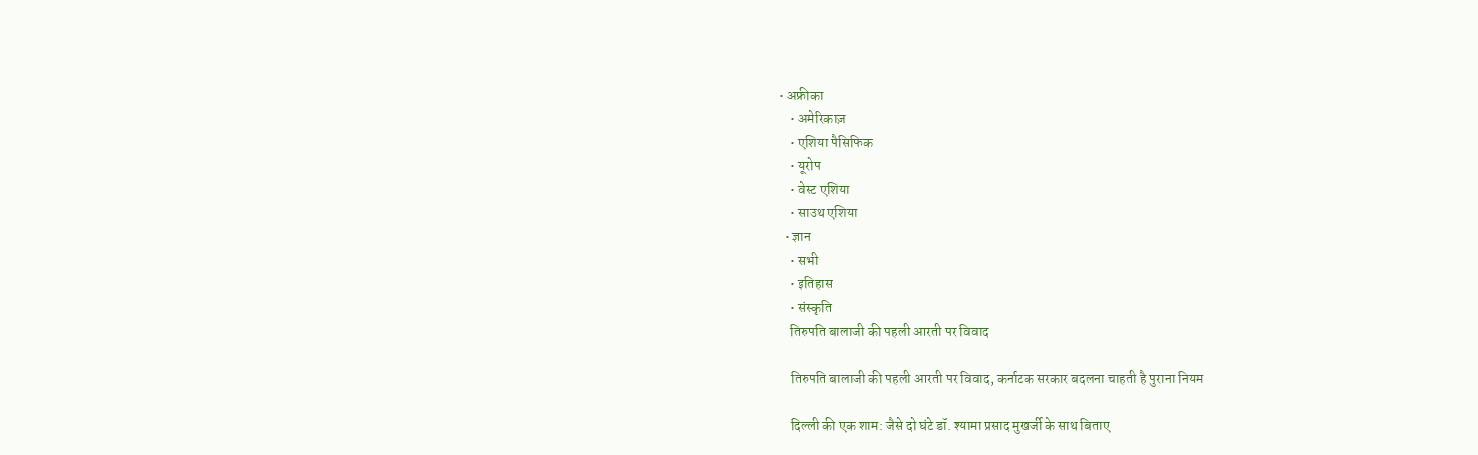• अफ्रीका
    • अमेरिकाज़
    • एशिया पैसिफिक
    • यूरोप
    • वेस्ट एशिया
    • साउथ एशिया
  • ज्ञान
    • सभी
    • इतिहास
    • संस्कृति
    तिरुपति बालाजी की पहली आरती पर विवाद

    तिरुपति बालाजी की पहली आरती पर विवाद, कर्नाटक सरकार बदलना चाहती है पुराना नियम

    दिल्ली की एक शाम: जैसे दो घंटे डॉ. श्यामा प्रसाद मुखर्जी के साथ बिताए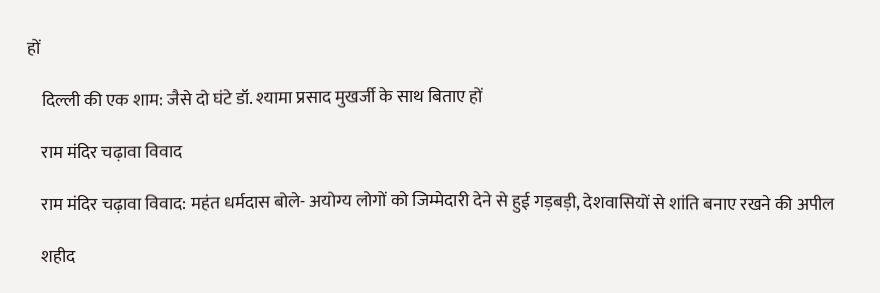हों

    दिल्ली की एक शाम: जैसे दो घंटे डॉ. श्यामा प्रसाद मुखर्जी के साथ बिताए हों

    राम मंदिर चढ़ावा विवाद

    राम मंदिर चढ़ावा विवाद: महंत धर्मदास बोले- अयोग्य लोगों को जिम्मेदारी देने से हुई गड़बड़ी, देशवासियों से शांति बनाए रखने की अपील

    शहीद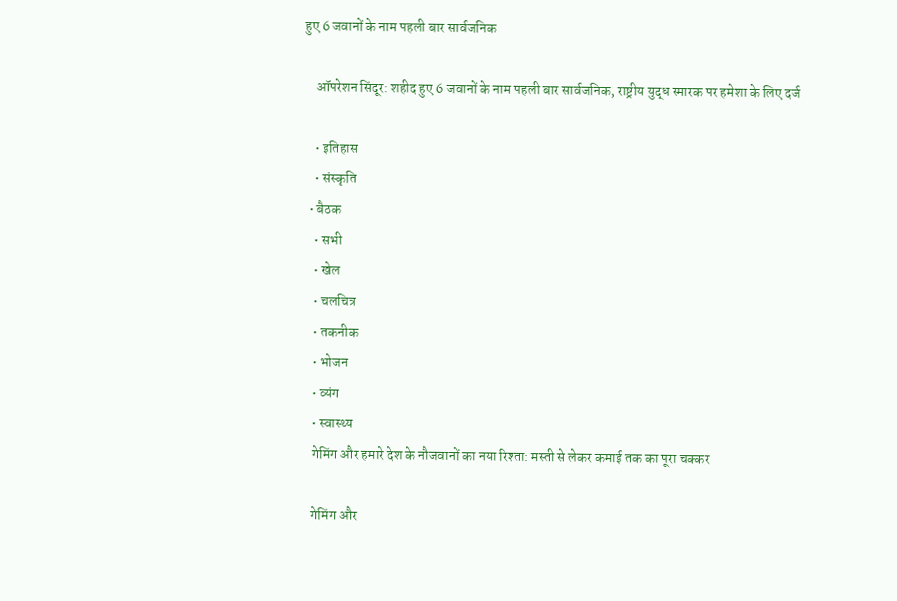हुए 6 जवानों के नाम पहली बार सार्वजनिक

    ऑपरेशन सिंदूर: शहीद हुए 6 जवानों के नाम पहली बार सार्वजनिक, राष्ट्रीय युद्ध स्मारक पर हमेशा के लिए दर्ज

    • इतिहास
    • संस्कृति
  • बैठक
    • सभी
    • खेल
    • चलचित्र
    • तकनीक
    • भोजन
    • व्यंग
    • स्वास्थ्य
    गेमिंग और हमारे देश के नौजवानों का नया रिश्ता: मस्ती से लेकर कमाई तक का पूरा चक्कर

    गेमिंग और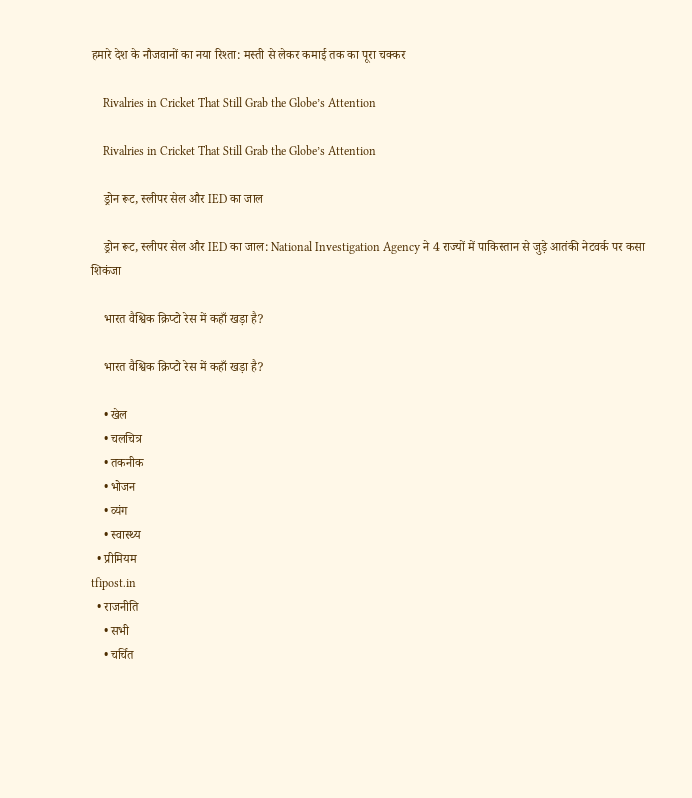हमारे देश के नौजवानों का नया रिश्ता: मस्ती से लेकर कमाई तक का पूरा चक्कर

    Rivalries in Cricket That Still Grab the Globe’s Attention

    Rivalries in Cricket That Still Grab the Globe’s Attention

    ड्रोन रूट, स्लीपर सेल और IED का जाल

    ड्रोन रूट, स्लीपर सेल और IED का जाल: National Investigation Agency ने 4 राज्यों में पाकिस्तान से जुड़े आतंकी नेटवर्क पर कसा शिकंजा

    भारत वैश्विक क्रिप्टो रेस में कहाँ खड़ा है?

    भारत वैश्विक क्रिप्टो रेस में कहाँ खड़ा है?

    • खेल
    • चलचित्र
    • तकनीक
    • भोजन
    • व्यंग
    • स्वास्थ्य
  • प्रीमियम
tfipost.in
  • राजनीति
    • सभी
    • चर्चित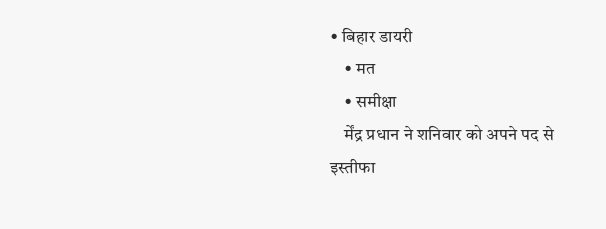• बिहार डायरी
    • मत
    • समीक्षा
    र्मेंद्र प्रधान ने शनिवार को अपने पद से इस्तीफा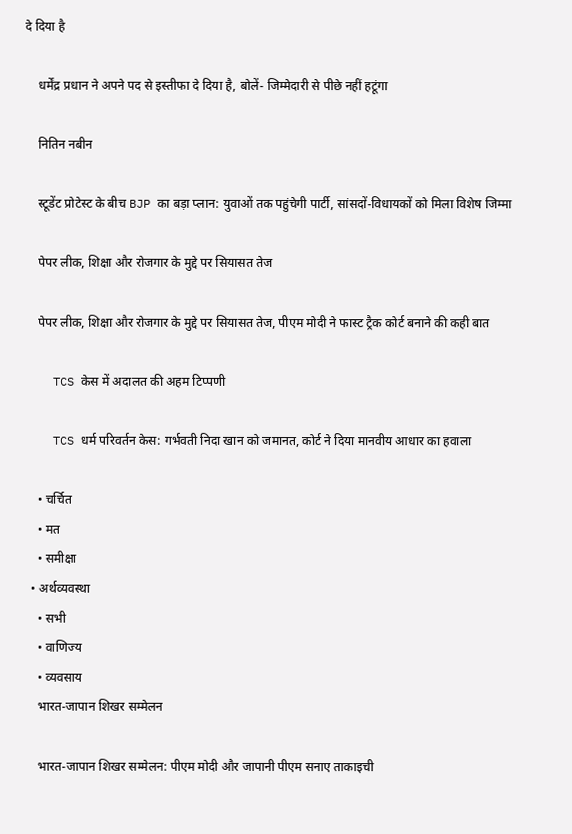दे दिया है

    धर्मेंद्र प्रधान ने अपने पद से इस्तीफा दे दिया है, बोलें- जिम्मेदारी से पीछे नहीं हटूंगा

    नितिन नबीन

    स्टूडेंट प्रोटेस्ट के बीच BJP का बड़ा प्लान: युवाओं तक पहुंचेगी पार्टी, सांसदों-विधायकों को मिला विशेष जिम्मा

    पेपर लीक, शिक्षा और रोजगार के मुद्दे पर सियासत तेज

    पेपर लीक, शिक्षा और रोजगार के मुद्दे पर सियासत तेज, पीएम मोदी ने फास्ट ट्रैक कोर्ट बनाने की कही बात

    TCS केस में अदालत की अहम टिप्पणी

    TCS धर्म परिवर्तन केस: गर्भवती निदा खान को जमानत, कोर्ट ने दिया मानवीय आधार का हवाला

    • चर्चित
    • मत
    • समीक्षा
  • अर्थव्यवस्था
    • सभी
    • वाणिज्य
    • व्यवसाय
    भारत-जापान शिखर सम्मेलन

    भारत-जापान शिखर सम्मेलन: पीएम मोदी और जापानी पीएम सनाए ताकाइची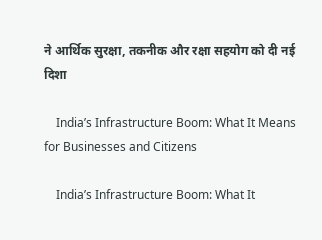ने आर्थिक सुरक्षा, तकनीक और रक्षा सहयोग को दी नई दिशा

    India’s Infrastructure Boom: What It Means for Businesses and Citizens

    India’s Infrastructure Boom: What It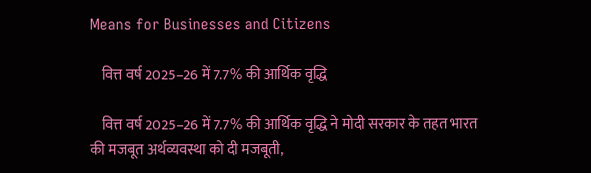Means for Businesses and Citizens

    वित्त वर्ष 2025–26 में 7.7% की आर्थिक वृद्धि

    वित्त वर्ष 2025–26 में 7.7% की आर्थिक वृद्धि ने मोदी सरकार के तहत भारत की मजबूत अर्थव्यवस्था को दी मजबूती,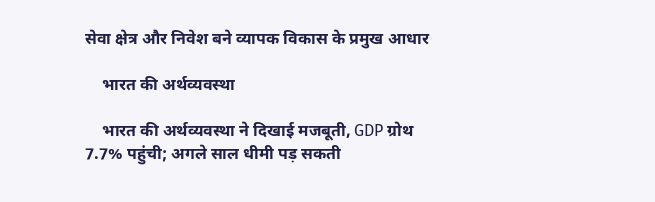सेवा क्षेत्र और निवेश बने व्यापक विकास के प्रमुख आधार

    भारत की अर्थव्यवस्था

    भारत की अर्थव्यवस्था ने दिखाई मजबूती, GDP ग्रोथ 7.7% पहुंची; अगले साल धीमी पड़ सकती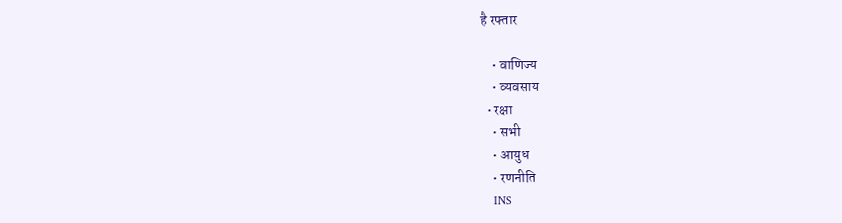है रफ्तार

    • वाणिज्य
    • व्यवसाय
  • रक्षा
    • सभी
    • आयुध
    • रणनीति
    INS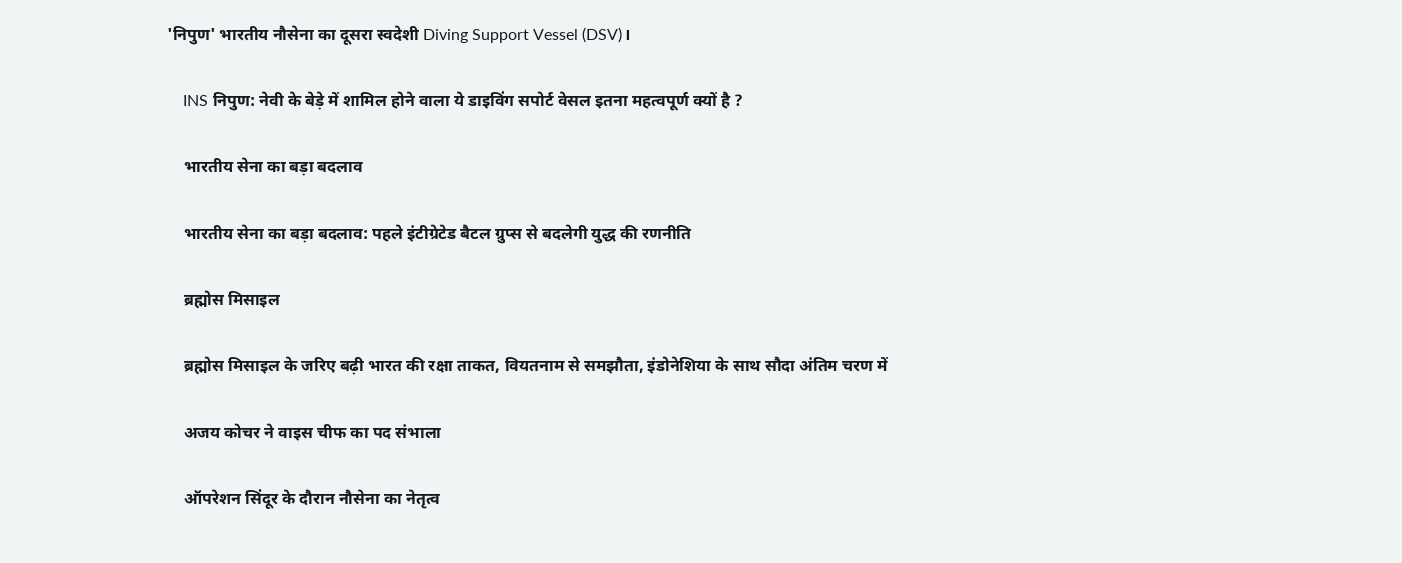'निपुण' भारतीय नौसेना का दूसरा स्वदेशी Diving Support Vessel (DSV)।

    INS निपुण: नेवी के बेड़े में शामिल होने वाला ये डाइविंग सपोर्ट वेसल इतना महत्वपूर्ण क्यों है ?

    भारतीय सेना का बड़ा बदलाव

    भारतीय सेना का बड़ा बदलाव: पहले इंटीग्रेटेड बैटल ग्रुप्स से बदलेगी युद्ध की रणनीति

    ब्रह्मोस मिसाइल

    ब्रह्मोस मिसाइल के जरिए बढ़ी भारत की रक्षा ताकत, वियतनाम से समझौता, इंडोनेशिया के साथ सौदा अंतिम चरण में

    अजय कोचर ने वाइस चीफ का पद संभाला

    ऑपरेशन सिंदूर के दौरान नौसेना का नेतृत्व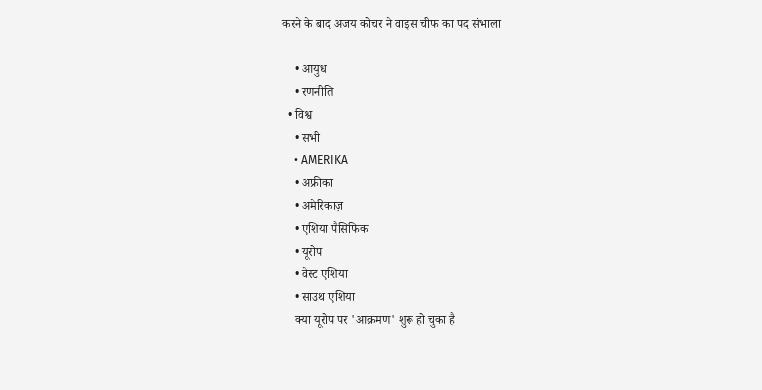करने के बाद अजय कोचर ने वाइस चीफ का पद संभाला

    • आयुध
    • रणनीति
  • विश्व
    • सभी
    • AMERIKA
    • अफ्रीका
    • अमेरिकाज़
    • एशिया पैसिफिक
    • यूरोप
    • वेस्ट एशिया
    • साउथ एशिया
    क्या यूरोप पर 'आक्रमण' शुरू हो चुका है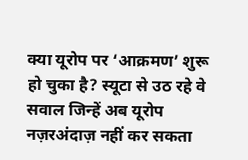क्या यूरोप पर ‘आक्रमण’ शुरू हो चुका है? स्यूटा से उठ रहे वे सवाल जिन्हें अब यूरोप नज़रअंदाज़ नहीं कर सकता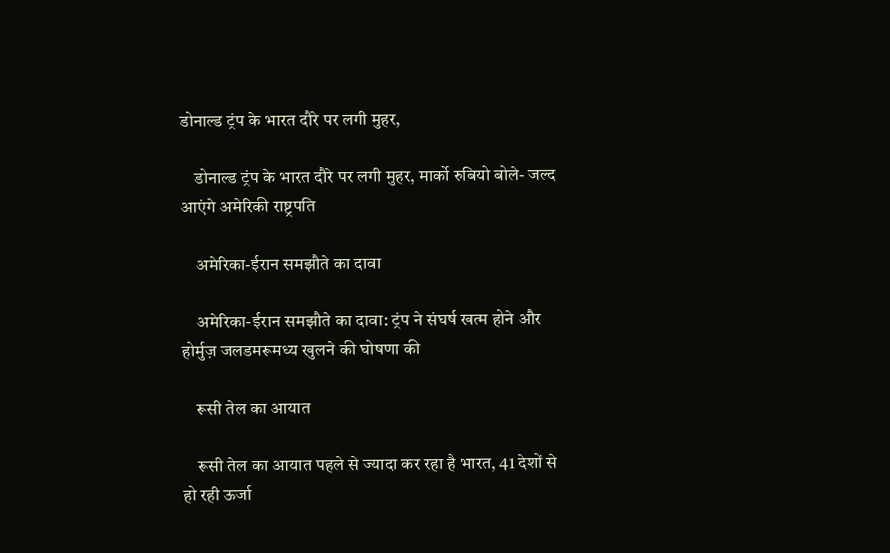डोनाल्ड ट्रंप के भारत दौरे पर लगी मुहर,

    डोनाल्ड ट्रंप के भारत दौरे पर लगी मुहर, मार्को रुबियो बोले- जल्द आएंगे अमेरिकी राष्ट्रपति

    अमेरिका-ईरान समझौते का दावा

    अमेरिका-ईरान समझौते का दावा: ट्रंप ने संघर्ष खत्म होने और होर्मुज़ जलडमरूमध्य खुलने की घोषणा की

    रूसी तेल का आयात

    रूसी तेल का आयात पहले से ज्यादा कर रहा है भारत, 41 देशों से हो रही ऊर्जा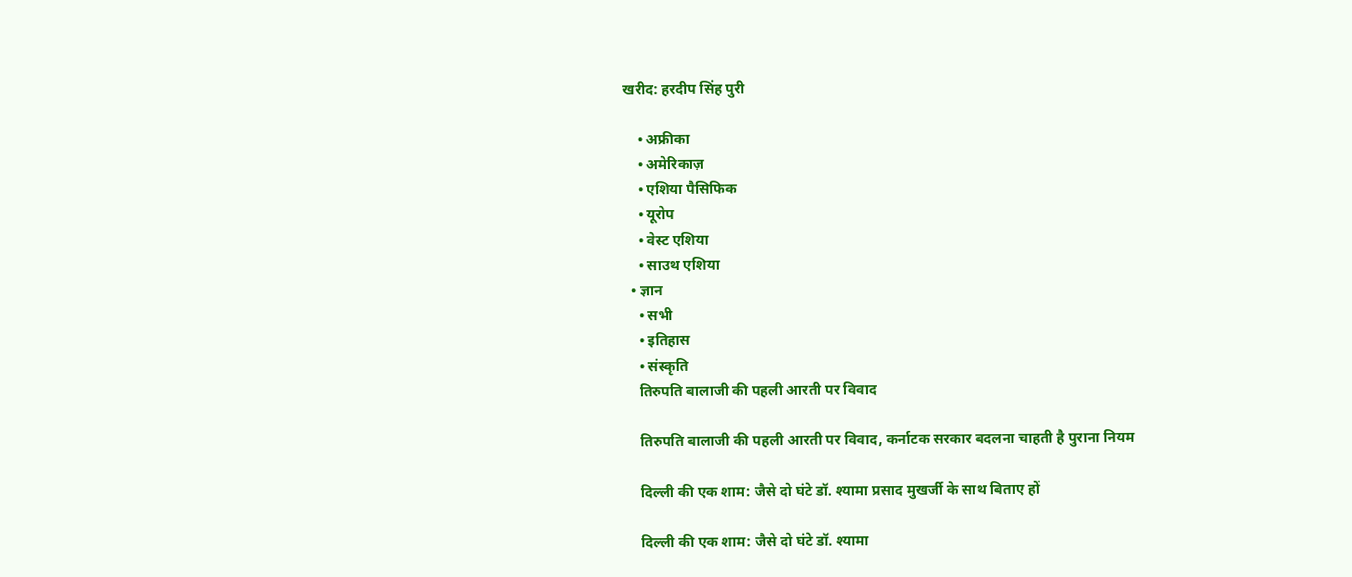खरीद: हरदीप सिंह पुरी

    • अफ्रीका
    • अमेरिकाज़
    • एशिया पैसिफिक
    • यूरोप
    • वेस्ट एशिया
    • साउथ एशिया
  • ज्ञान
    • सभी
    • इतिहास
    • संस्कृति
    तिरुपति बालाजी की पहली आरती पर विवाद

    तिरुपति बालाजी की पहली आरती पर विवाद, कर्नाटक सरकार बदलना चाहती है पुराना नियम

    दिल्ली की एक शाम: जैसे दो घंटे डॉ. श्यामा प्रसाद मुखर्जी के साथ बिताए हों

    दिल्ली की एक शाम: जैसे दो घंटे डॉ. श्यामा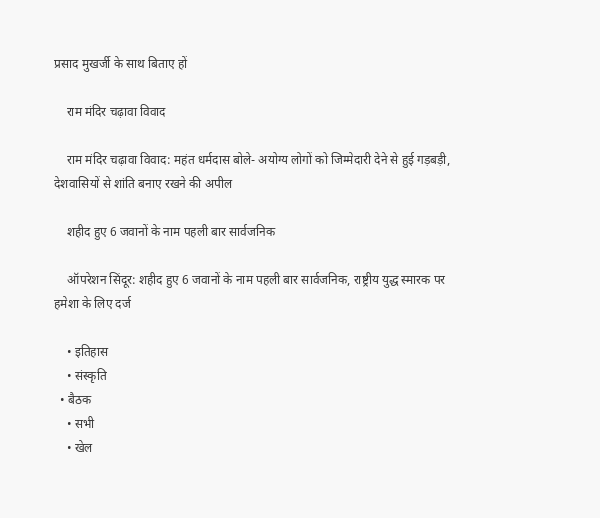प्रसाद मुखर्जी के साथ बिताए हों

    राम मंदिर चढ़ावा विवाद

    राम मंदिर चढ़ावा विवाद: महंत धर्मदास बोले- अयोग्य लोगों को जिम्मेदारी देने से हुई गड़बड़ी, देशवासियों से शांति बनाए रखने की अपील

    शहीद हुए 6 जवानों के नाम पहली बार सार्वजनिक

    ऑपरेशन सिंदूर: शहीद हुए 6 जवानों के नाम पहली बार सार्वजनिक, राष्ट्रीय युद्ध स्मारक पर हमेशा के लिए दर्ज

    • इतिहास
    • संस्कृति
  • बैठक
    • सभी
    • खेल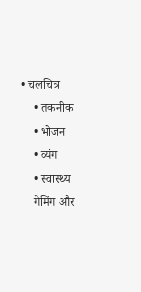• चलचित्र
    • तकनीक
    • भोजन
    • व्यंग
    • स्वास्थ्य
    गेमिंग और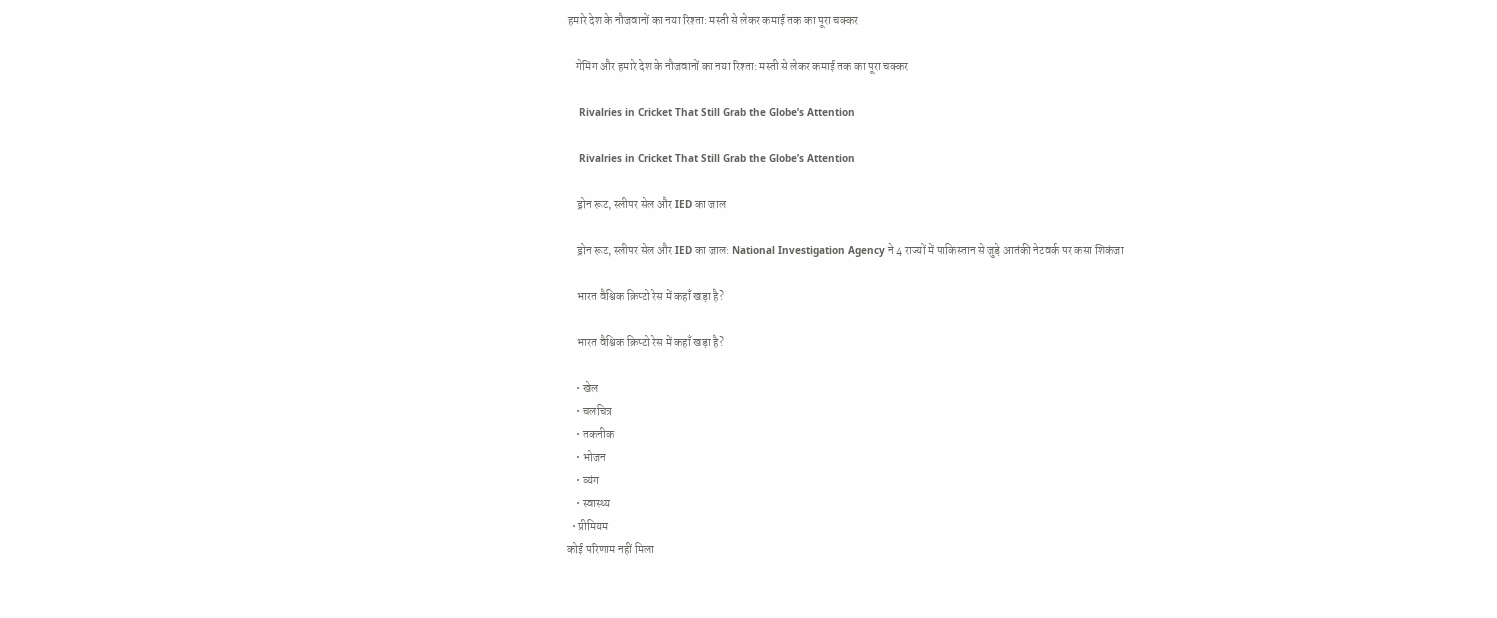हमारे देश के नौजवानों का नया रिश्ता: मस्ती से लेकर कमाई तक का पूरा चक्कर

    गेमिंग और हमारे देश के नौजवानों का नया रिश्ता: मस्ती से लेकर कमाई तक का पूरा चक्कर

    Rivalries in Cricket That Still Grab the Globe’s Attention

    Rivalries in Cricket That Still Grab the Globe’s Attention

    ड्रोन रूट, स्लीपर सेल और IED का जाल

    ड्रोन रूट, स्लीपर सेल और IED का जाल: National Investigation Agency ने 4 राज्यों में पाकिस्तान से जुड़े आतंकी नेटवर्क पर कसा शिकंजा

    भारत वैश्विक क्रिप्टो रेस में कहाँ खड़ा है?

    भारत वैश्विक क्रिप्टो रेस में कहाँ खड़ा है?

    • खेल
    • चलचित्र
    • तकनीक
    • भोजन
    • व्यंग
    • स्वास्थ्य
  • प्रीमियम
कोई परिणाम नहीं मिला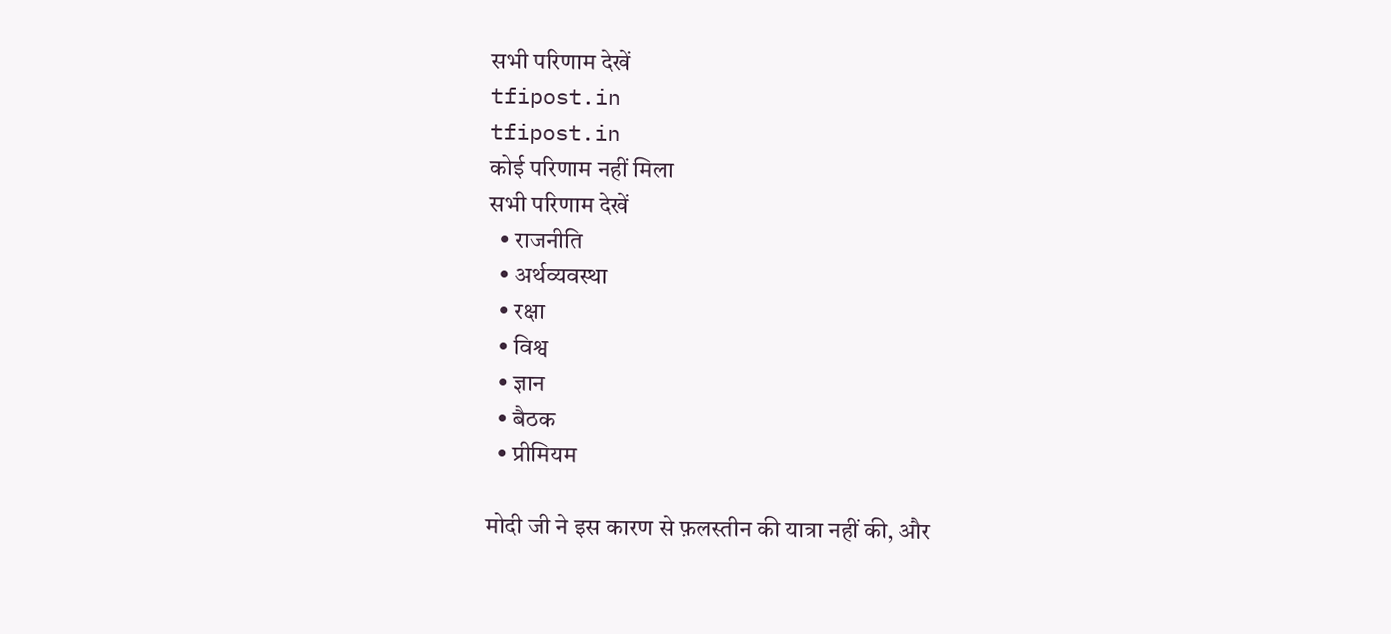सभी परिणाम देखें
tfipost.in
tfipost.in
कोई परिणाम नहीं मिला
सभी परिणाम देखें
  • राजनीति
  • अर्थव्यवस्था
  • रक्षा
  • विश्व
  • ज्ञान
  • बैठक
  • प्रीमियम

मोदी जी ने इस कारण से फ़लस्तीन की यात्रा नहीं की, और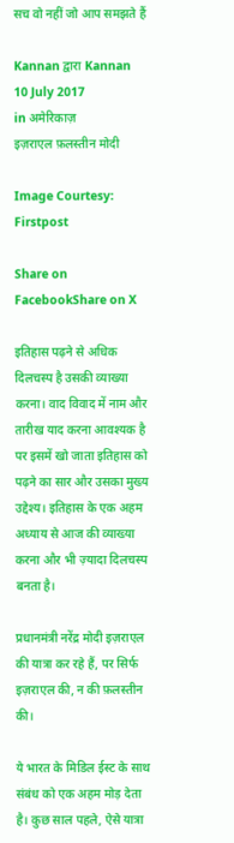सच वो नहीं जो आप समझते हैं

Kannan द्वारा Kannan
10 July 2017
in अमेरिकाज़
इज़राएल फ़लस्तीन मोदी

Image Courtesy: Firstpost

Share on FacebookShare on X

इतिहास पढ़ने से अधिक दिलचस्प है उसकी व्याख्या करना। वाद विवाद में नाम और तारीख याद करना आवश्यक है पर इसमें खो जाता इतिहास को पढ़ने का सार और उसका मुख्य उद्देश्य। इतिहास के एक अहम अध्याय से आज की व्याख्या करना और भी ज़्यादा दिलचस्प बनता है।

प्रधानमंत्री नरेंद्र मोदी इज़राएल की यात्रा कर रहे हैं, पर सिर्फ इज़राएल की, न की फ़लस्तीन की।

ये भारत के मिडिल ईस्ट के साथ संबंध को एक अहम मोड़ देता है। कुछ साल पहले, ऐसे यात्रा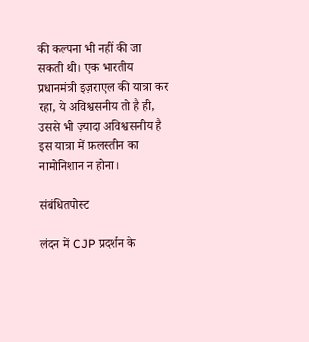की कल्पना भी नहीं की जा सकती थी। एक भारतीय प्रधानमंत्री इज़राएल की यात्रा कर रहा, ये अविश्वसनीय तो है ही, उससे भी ज़्यादा अविश्वसनीय है इस यात्रा में फ़लस्तीन का नामोनिशान न होना।

संबंधितपोस्ट

लंदन में CJP प्रदर्शन के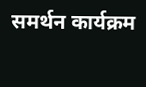समर्थन कार्यक्रम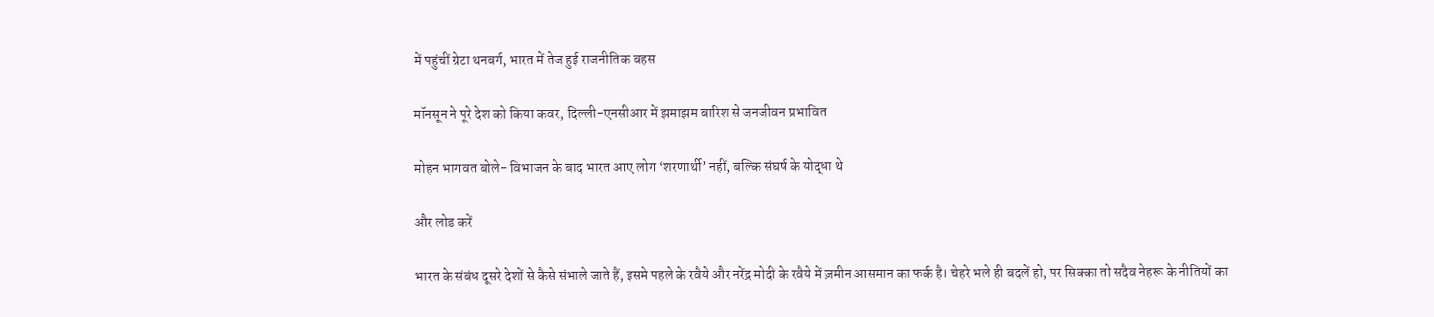में पहुंचीं ग्रेटा थनबर्ग, भारत में तेज हुई राजनीतिक बहस

मॉनसून ने पूरे देश को किया कवर, दिल्ली-एनसीआर में झमाझम बारिश से जनजीवन प्रभावित

मोहन भागवत बोले- विभाजन के बाद भारत आए लोग ‘शरणार्थी’ नहीं, बल्कि संघर्ष के योद्धा थे

और लोड करें

भारत के संबंध दूसरे देशों से कैसे संभाले जाते हैं, इसमे पहले के रवैये और नरेंद्र मोदी के रवैये में ज़मीन आसमान का फर्क है। चेहरे भले ही बदलें हो, पर सिक्का तो सदैव नेहरू के नीतियों का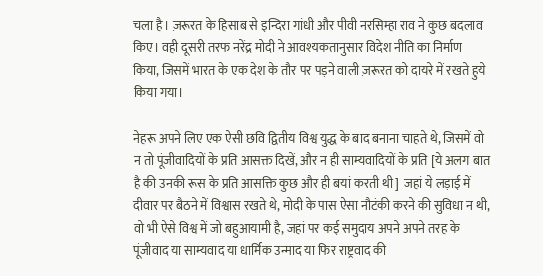चला है। ज़रूरत के हिसाब से इन्दिरा गांधी और पीवी नरसिम्हा राव ने कुछ बदलाव किए। वही दूसरी तरफ नरेंद्र मोदी ने आवश्यकतानुसार विदेश नीति का निर्माण किया, जिसमें भारत के एक देश के तौर पर पड़ने वाली ज़रूरत को दायरे में रखते हुये किया गया।

नेहरू अपने लिए एक ऐसी छवि द्वितीय विश्व युद्ध के बाद बनाना चाहते थे, जिसमें वो न तो पूंजीवादियों के प्रति आसक्त दिखें, और न ही साम्यवादियों के प्रति [ये अलग बात है की उनकी रूस के प्रति आसक्ति कुछ और ही बयां करती थी]  जहां ये लड़ाई में दीवार पर बैठने में विश्वास रखते थे, मोदी के पास ऐसा नौटंकी करने की सुविधा न थी, वो भी ऐसे विश्व में जो बहुआयामी है, जहां पर कई समुदाय अपने अपने तरह के पूंजीवाद या साम्यवाद या धार्मिक उन्माद या फिर राष्ट्रवाद की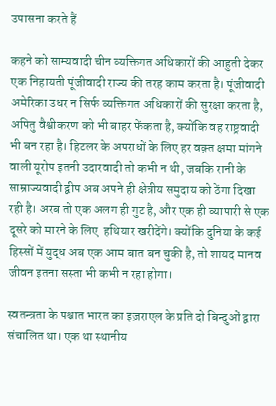उपासना करते हैं

कहने को साम्यवादी चीन व्यक्तिगत अधिकारों की आहुती देकर एक निहायती पूंजीवादी राज्य की तरह काम करता है। पूंजीवादी अमेरिका उधर न सिर्फ व्यक्तिगत अधिकारों की सुरक्षा करता है, अपितु वैश्वीकरण को भी बाहर फेंकता है, क्योंकि वह राष्ट्रवादी भी बन रहा है। हिटलर के अपराधों के लिए हर वक़्त क्षमा मांगने वाली यूरोप इतनी उदारवादी तो कभी न थी, जबकि रानी के साम्राज्यवादी द्वीप अब अपने ही क्षेत्रीय समुदाय को ठेंगा दिखा रही है। अरब तो एक अलग ही गुट है, और एक ही व्यापारी से एक दूसरे को मारने के लिए  हथियार खरीदेंगे। क्योंकि दुनिया के कई हिस्सों में युद्ध अब एक आम बात बन चुकी है, तो शायद मानव जीवन इतना सस्ता भी कभी न रहा होगा।

स्वतन्त्रता के पश्चात भारत का इज़राएल के प्रति दो बिन्दुओं द्वारा संचालित था। एक था स्थानीय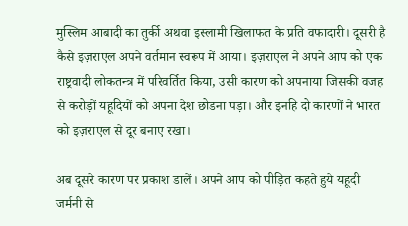मुस्लिम आबादी का तुर्की अथवा इस्लामी खिलाफत के प्रति वफादारी। दूसरी है कैसे इज़राएल अपने वर्तमान स्वरूप में आया। इज़राएल ने अपने आप को एक राष्ट्रवादी लोकतन्त्र में परिवर्तित किया, उसी कारण को अपनाया जिसकी वजह से करोड़ों यहूदियों को अपना देश छोडना पड़ा। और इनहि दो कारणों ने भारत को इज़राएल से दूर बनाए रखा।

अब दूसरे कारण पर प्रकाश डालें। अपने आप को पीड़ित कहते हुये यहूदी जर्मनी से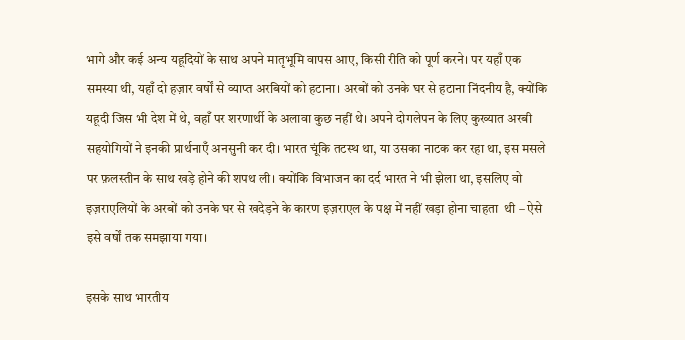भागे और कई अन्य यहूदियों के साथ अपने मातृभूमि वापस आए, किसी रीति को पूर्ण करने। पर यहाँ एक समस्या थी, यहाँ दो हज़ार वर्षों से व्याप्त अरबियों को हटाना। अरबों को उनके घर से हटाना निंदनीय है, क्योंकि यहूदी जिस भी देश में थे, वहाँ पर शरणार्थी के अलावा कुछ नहीं थे। अपने दोगलेपन के लिए कुख्यात अरबी सहयोगियों ने इनकी प्रार्थनाएँ अनसुनी कर दी। भारत चूंकि तटस्थ था, या उसका नाटक कर रहा था, इस मसले पर फ़लस्तीन के साथ खड़े होने की शपथ ली। क्योंकि विभाजन का दर्द भारत ने भी झेला था, इसलिए वो इज़राएलियों के अरबों को उनके घर से खदेड़ने के कारण इज़राएल के पक्ष में नहीं खड़ा होना चाहता  थी – ऐसे इसे वर्षों तक समझाया गया।

इसके साथ भारतीय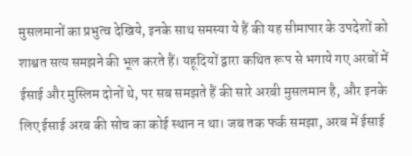मुसलमानों का प्रभुत्व देखिये, इनके साथ समस्या ये हैं की यह सीमापार के उपदेशों को शाश्वत सत्य समझने की भूल करते हैं। यहूदियों द्वारा कथित रूप से भगाये गए अरबों में ईसाई और मुस्लिम दोनों थे, पर सब समझते हैं की सारे अरबी मुसलमान है, और इनके लिए ईसाई अरब की सोच का कोई स्थान न था। जब तक फर्क समझा, अरब में ईसाई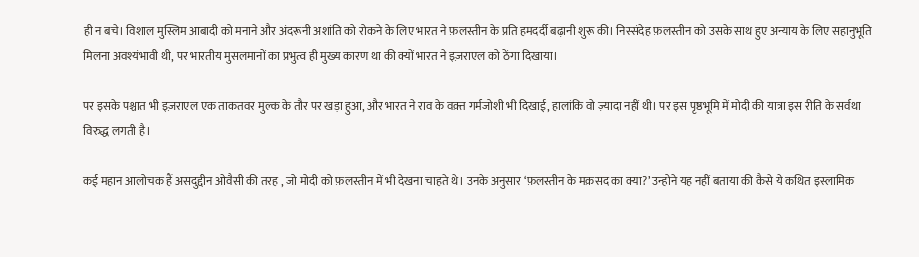ही न बचे। विशाल मुस्लिम आबादी को मनाने और अंदरूनी अशांति को रोकने के लिए भारत ने फ़लस्तीन के प्रति हमदर्दी बढ़ानी शुरू की। निस्संदेह फ़लस्तीन को उसके साथ हुए अन्याय के लिए सहानुभूति मिलना अवश्यंभावी थी, पर भारतीय मुसलमानों का प्रभुत्व ही मुख्य कारण था की क्यों भारत ने इज़राएल को ठेंगा दिखाया।

पर इसके पश्चात भी इज़राएल एक ताकतवर मुल्क के तौर पर खड़ा हुआ, और भारत ने राव के वक़्त गर्मजोशी भी दिखाई, हालांकि वो ज़्यादा नहीं थी। पर इस पृष्ठभूमि में मोदी की यात्रा इस रीति के सर्वथा विरुद्ध लगती है।

कई महान आलोचक हैं असदुद्दीन ओवैसी की तरह , जो मोदी को फ़लस्तीन में भी देखना चाहते थे। उनके अनुसार ‘फ़लस्तीन के मक़सद का क्या?’ उन्होने यह नहीं बताया की कैसे ये कथित इस्लामिक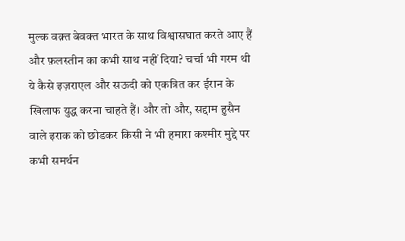मुल्क वक़्त बेवक्त भारत के साथ विश्वासघात करते आए हैं और फ़लस्तीन का कभी साथ नहीं दिया? चर्चा भी गरम थी ये कैसे इज़राएल और सऊदी को एकत्रित कर ईरान के खिलाफ युद्ध करना चाहते हैं। और तो और, सद्दाम हुसैन वाले इराक को छोडकर किसी ने भी हमारा कश्मीर मुद्दे पर कभी समर्थन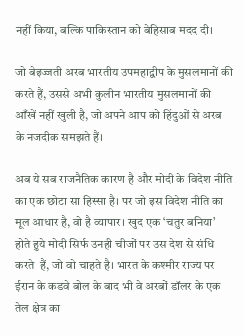नहीं किया, बल्कि पाकिस्तान को बेहिसाब मदद दी।

जो बेइज्जती अरब भारतीय उपमहाद्वीप के मुसलमानों की करते हैं, उससे अभी कुलीन भारतीय मुसलमानों की आँखें नहीं खुली है, जो अपने आप को हिंदुओं से अरब के नजदीक समझते हैं।

अब ये सब राजनैतिक कारण है और मोदी के विदेश नीति का एक छोटा सा हिस्सा है। पर जो इस विदेश नीति का मूल आधार है, वो है व्यापार। खुद एक ‘चतुर बनिया’ होते हुये मोदी सिर्फ उनही चीजों पर उस देश से संधि करते  हैं, जो वो चाहते है। भारत के कश्मीर राज्य पर ईरान के कडवे बोल के बाद भी वे अरबों डॉलर के एक तेल क्षेत्र का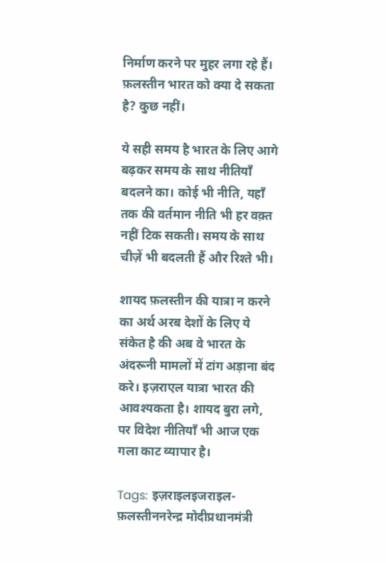निर्माण करने पर मुहर लगा रहे हैं। फ़लस्तीन भारत को क्या दे सकता है? कुछ नहीं।

ये सही समय है भारत के लिए आगे बढ़कर समय के साथ नीतियाँ बदलने का। कोई भी नीति, यहाँ तक की वर्तमान नीति भी हर वक़्त नहीं टिक सकती। समय के साथ चीज़ें भी बदलती हैं और रिश्ते भी।

शायद फ़लस्तीन की यात्रा न करने का अर्थ अरब देशों के लिए ये संकेत है की अब वे भारत के अंदरूनी मामलों में टांग अड़ाना बंद करे। इज़राएल यात्रा भारत की आवश्यकता है। शायद बुरा लगे, पर विदेश नीतियाँ भी आज एक गला काट व्यापार है।

Tags: इज़राइलइजराइल-फ़लस्तीननरेन्द्र मोदीप्रधानमंत्री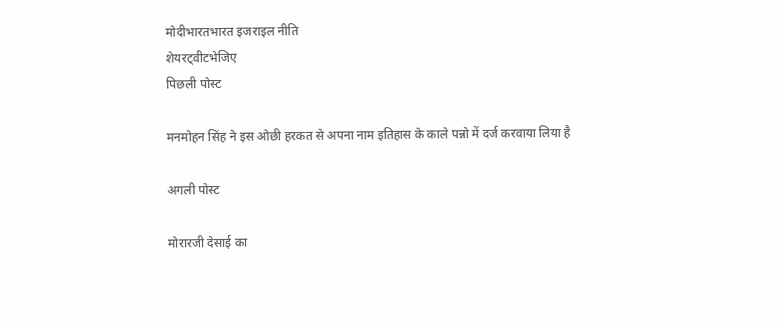मोदीभारतभारत इजराइल नीति
शेयरट्वीटभेजिए
पिछली पोस्ट

मनमोहन सिंह ने इस ओछी हरकत से अपना नाम इतिहास के काले पन्नो में दर्ज करवाया लिया है

अगली पोस्ट

मोरारजी देसाई का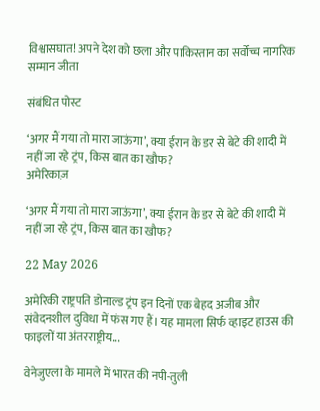विश्वासघात! अपने देश को छला और पाकिस्तान का सर्वोच्च नागरिक सम्मान जीता

संबंधित पोस्ट

‘अगर मैं गया तो मारा जाऊंगा’, क्या ईरान के डर से बेटे की शादी में नहीं जा रहे ट्रंप, किस बात का खौफ?
अमेरिकाज़

‘अगर मैं गया तो मारा जाऊंगा’, क्या ईरान के डर से बेटे की शादी में नहीं जा रहे ट्रंप, किस बात का खौफ?

22 May 2026

अमेरिकी राष्ट्रपति डोनाल्ड ट्रंप इन दिनों एक बेहद अजीब और संवेदनशील दुविधा में फंस गए हैं। यह मामला सिर्फ व्हाइट हाउस की फाइलों या अंतरराष्ट्रीय...

वेनेजुएला के मामले में भारत की नपी-तुली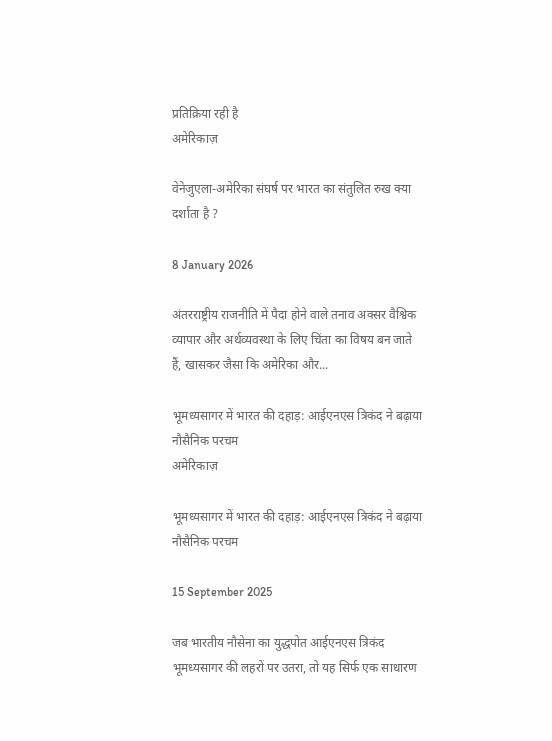प्रतिक्रिया रही है
अमेरिकाज़

वेनेजुएला-अमेरिका संघर्ष पर भारत का संतुलित रुख क्या दर्शाता है ?

8 January 2026

अंतरराष्ट्रीय राजनीति में पैदा होने वाले तनाव अक्सर वैश्विक व्यापार और अर्थव्यवस्था के लिए चिंता का विषय बन जाते हैं, खासकर जैसा कि अमेरिका और...

भूमध्यसागर में भारत की दहाड़: आईएनएस त्रिकंद ने बढ़ाया नौसैनिक परचम
अमेरिकाज़

भूमध्यसागर में भारत की दहाड़: आईएनएस त्रिकंद ने बढ़ाया नौसैनिक परचम

15 September 2025

जब भारतीय नौसेना का युद्धपोत आईएनएस त्रिकंद भूमध्यसागर की लहरों पर उतरा, तो यह सिर्फ एक साधारण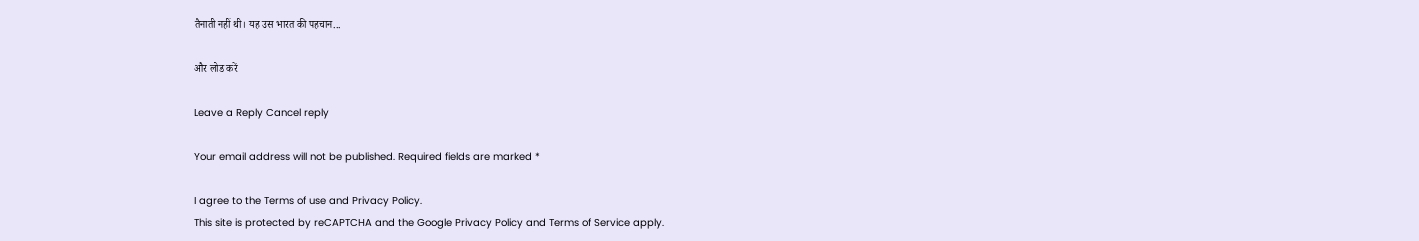तैनाती नहीं थी। यह उस भारत की पहचान...

और लोड करें

Leave a Reply Cancel reply

Your email address will not be published. Required fields are marked *

I agree to the Terms of use and Privacy Policy.
This site is protected by reCAPTCHA and the Google Privacy Policy and Terms of Service apply.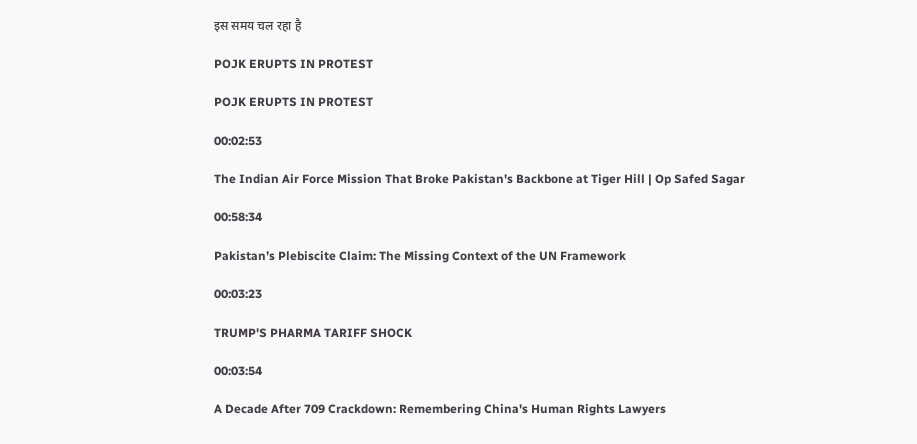इस समय चल रहा है

POJK ERUPTS IN PROTEST

POJK ERUPTS IN PROTEST

00:02:53

The Indian Air Force Mission That Broke Pakistan's Backbone at Tiger Hill | Op Safed Sagar

00:58:34

Pakistan’s Plebiscite Claim: The Missing Context of the UN Framework

00:03:23

TRUMP'S PHARMA TARIFF SHOCK

00:03:54

A Decade After 709 Crackdown: Remembering China's Human Rights Lawyers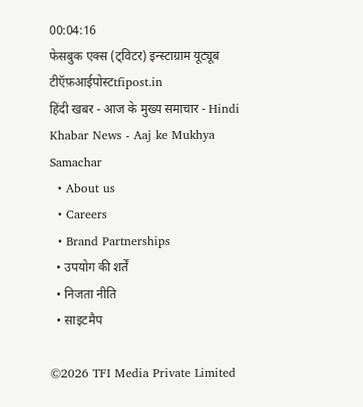00:04:16
फेसबुक एक्स (ट्विटर) इन्स्टाग्राम यूट्यूब
टीऍफ़आईपोस्टtfipost.in
हिंदी खबर - आज के मुख्य समाचार - Hindi Khabar News - Aaj ke Mukhya Samachar
  • About us
  • Careers
  • Brand Partnerships
  • उपयोग की शर्तें
  • निजता नीति
  • साइटमैप

©2026 TFI Media Private Limited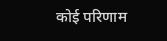कोई परिणाम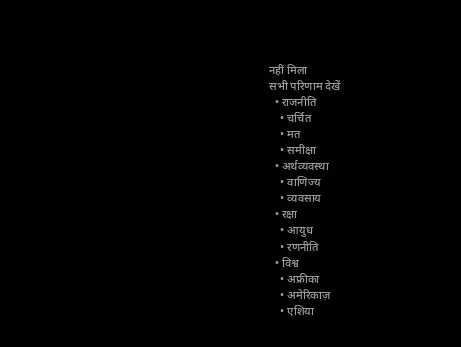नहीं मिला
सभी परिणाम देखें
  • राजनीति
    • चर्चित
    • मत
    • समीक्षा
  • अर्थव्यवस्था
    • वाणिज्य
    • व्यवसाय
  • रक्षा
    • आयुध
    • रणनीति
  • विश्व
    • अफ्रीका
    • अमेरिकाज़
    • एशिया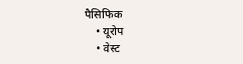पैसिफिक
    • यूरोप
    • वेस्ट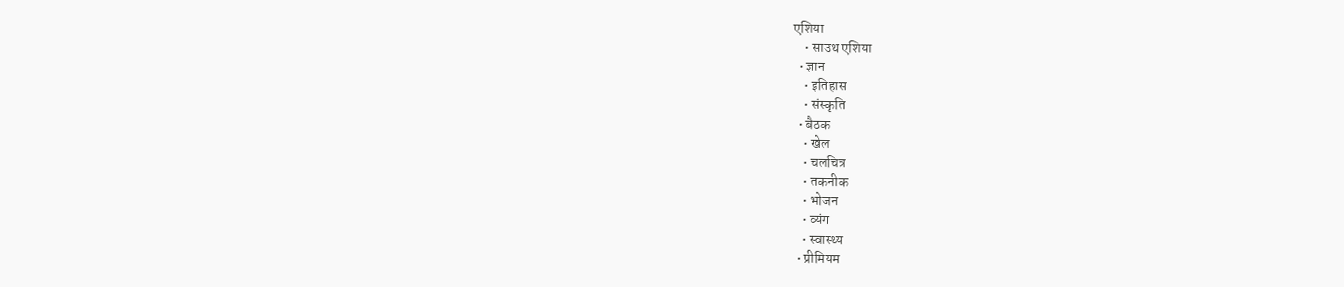एशिया
    • साउथ एशिया
  • ज्ञान
    • इतिहास
    • संस्कृति
  • बैठक
    • खेल
    • चलचित्र
    • तकनीक
    • भोजन
    • व्यंग
    • स्वास्थ्य
  • प्रीमियम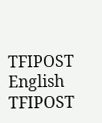TFIPOST English
TFIPOST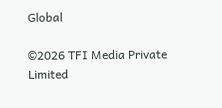Global

©2026 TFI Media Private Limited